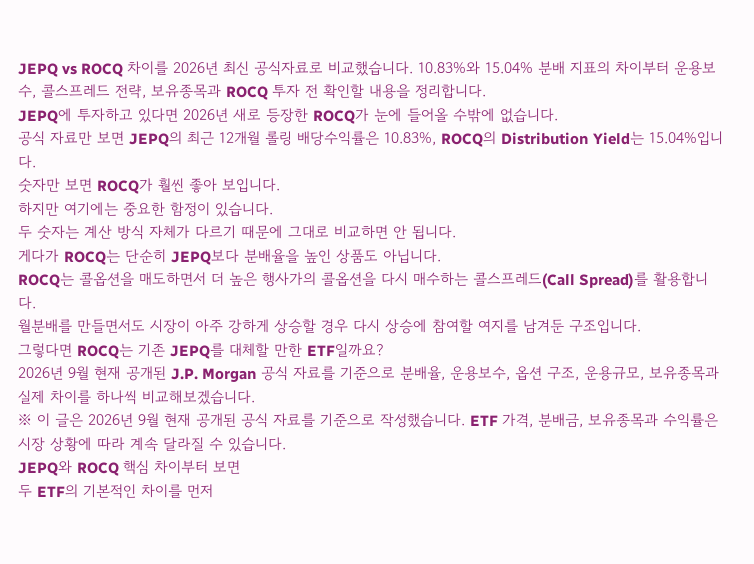JEPQ vs ROCQ 차이를 2026년 최신 공식자료로 비교했습니다. 10.83%와 15.04% 분배 지표의 차이부터 운용보수, 콜스프레드 전략, 보유종목과 ROCQ 투자 전 확인할 내용을 정리합니다.
JEPQ에 투자하고 있다면 2026년 새로 등장한 ROCQ가 눈에 들어올 수밖에 없습니다.
공식 자료만 보면 JEPQ의 최근 12개월 롤링 배당수익률은 10.83%, ROCQ의 Distribution Yield는 15.04%입니다.
숫자만 보면 ROCQ가 훨씬 좋아 보입니다.
하지만 여기에는 중요한 함정이 있습니다.
두 숫자는 계산 방식 자체가 다르기 때문에 그대로 비교하면 안 됩니다.
게다가 ROCQ는 단순히 JEPQ보다 분배율을 높인 상품도 아닙니다.
ROCQ는 콜옵션을 매도하면서 더 높은 행사가의 콜옵션을 다시 매수하는 콜스프레드(Call Spread)를 활용합니다.
월분배를 만들면서도 시장이 아주 강하게 상승할 경우 다시 상승에 참여할 여지를 남겨둔 구조입니다.
그렇다면 ROCQ는 기존 JEPQ를 대체할 만한 ETF일까요?
2026년 9월 현재 공개된 J.P. Morgan 공식 자료를 기준으로 분배율, 운용보수, 옵션 구조, 운용규모, 보유종목과 실제 차이를 하나씩 비교해보겠습니다.
※ 이 글은 2026년 9월 현재 공개된 공식 자료를 기준으로 작성했습니다. ETF 가격, 분배금, 보유종목과 수익률은 시장 상황에 따라 계속 달라질 수 있습니다.
JEPQ와 ROCQ 핵심 차이부터 보면
두 ETF의 기본적인 차이를 먼저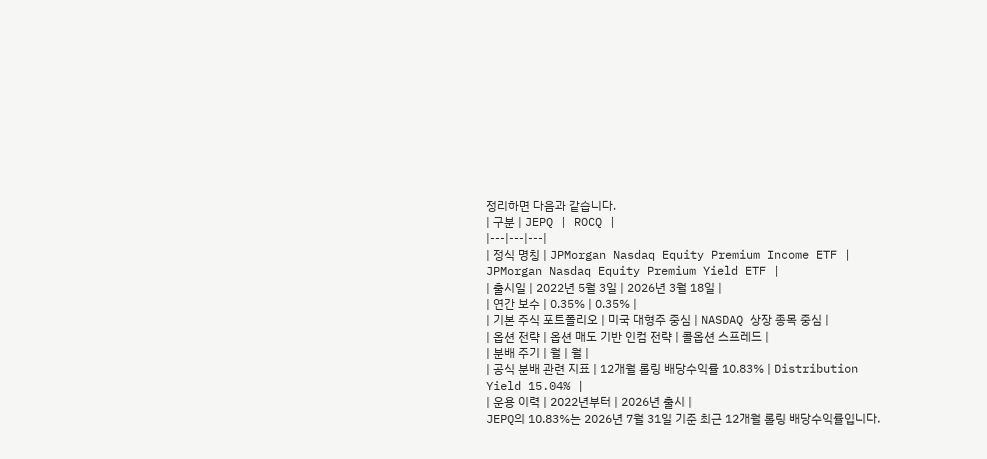정리하면 다음과 같습니다.
| 구분 | JEPQ | ROCQ |
|---|---|---|
| 정식 명칭 | JPMorgan Nasdaq Equity Premium Income ETF | JPMorgan Nasdaq Equity Premium Yield ETF |
| 출시일 | 2022년 5월 3일 | 2026년 3월 18일 |
| 연간 보수 | 0.35% | 0.35% |
| 기본 주식 포트폴리오 | 미국 대형주 중심 | NASDAQ 상장 종목 중심 |
| 옵션 전략 | 옵션 매도 기반 인컴 전략 | 콜옵션 스프레드 |
| 분배 주기 | 월 | 월 |
| 공식 분배 관련 지표 | 12개월 롤링 배당수익률 10.83% | Distribution Yield 15.04% |
| 운용 이력 | 2022년부터 | 2026년 출시 |
JEPQ의 10.83%는 2026년 7월 31일 기준 최근 12개월 롤링 배당수익률입니다.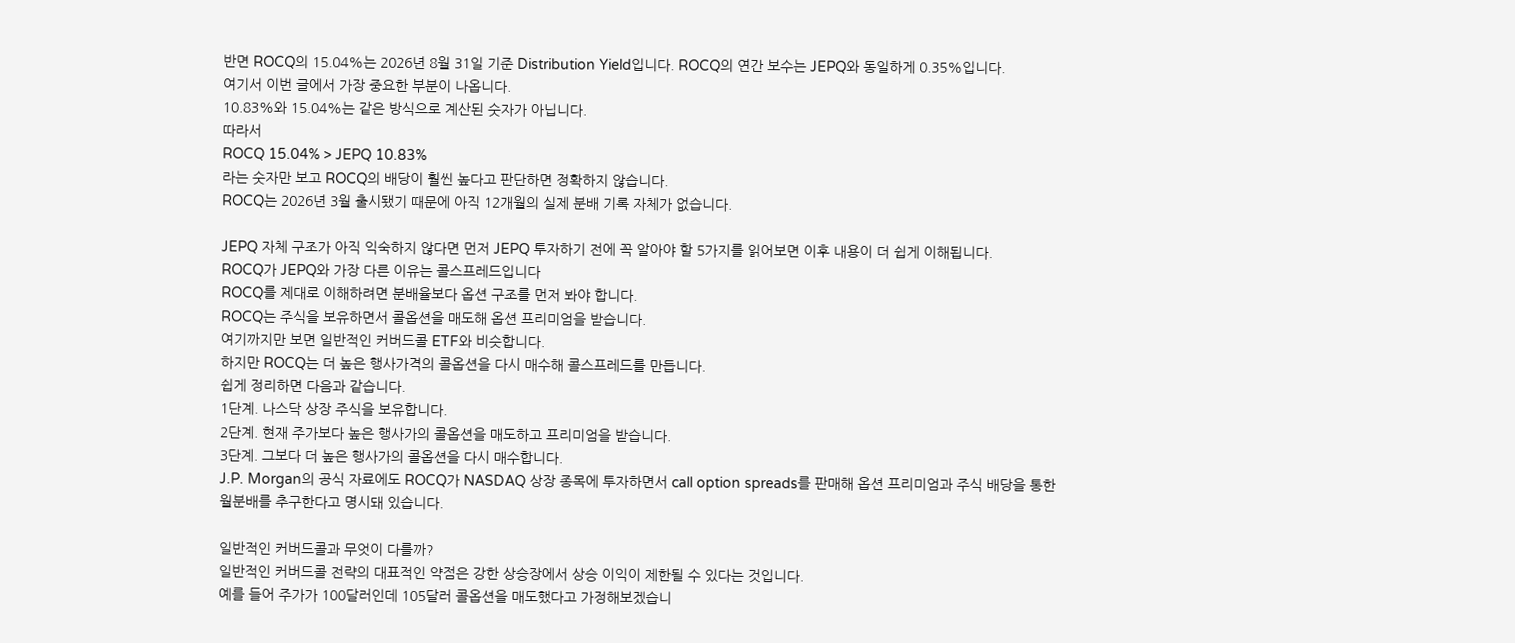반면 ROCQ의 15.04%는 2026년 8월 31일 기준 Distribution Yield입니다. ROCQ의 연간 보수는 JEPQ와 동일하게 0.35%입니다.
여기서 이번 글에서 가장 중요한 부분이 나옵니다.
10.83%와 15.04%는 같은 방식으로 계산된 숫자가 아닙니다.
따라서
ROCQ 15.04% > JEPQ 10.83%
라는 숫자만 보고 ROCQ의 배당이 훨씬 높다고 판단하면 정확하지 않습니다.
ROCQ는 2026년 3월 출시됐기 때문에 아직 12개월의 실제 분배 기록 자체가 없습니다.

JEPQ 자체 구조가 아직 익숙하지 않다면 먼저 JEPQ 투자하기 전에 꼭 알아야 할 5가지를 읽어보면 이후 내용이 더 쉽게 이해됩니다.
ROCQ가 JEPQ와 가장 다른 이유는 콜스프레드입니다
ROCQ를 제대로 이해하려면 분배율보다 옵션 구조를 먼저 봐야 합니다.
ROCQ는 주식을 보유하면서 콜옵션을 매도해 옵션 프리미엄을 받습니다.
여기까지만 보면 일반적인 커버드콜 ETF와 비슷합니다.
하지만 ROCQ는 더 높은 행사가격의 콜옵션을 다시 매수해 콜스프레드를 만듭니다.
쉽게 정리하면 다음과 같습니다.
1단계. 나스닥 상장 주식을 보유합니다.
2단계. 현재 주가보다 높은 행사가의 콜옵션을 매도하고 프리미엄을 받습니다.
3단계. 그보다 더 높은 행사가의 콜옵션을 다시 매수합니다.
J.P. Morgan의 공식 자료에도 ROCQ가 NASDAQ 상장 종목에 투자하면서 call option spreads를 판매해 옵션 프리미엄과 주식 배당을 통한 월분배를 추구한다고 명시돼 있습니다.

일반적인 커버드콜과 무엇이 다를까?
일반적인 커버드콜 전략의 대표적인 약점은 강한 상승장에서 상승 이익이 제한될 수 있다는 것입니다.
예를 들어 주가가 100달러인데 105달러 콜옵션을 매도했다고 가정해보겠습니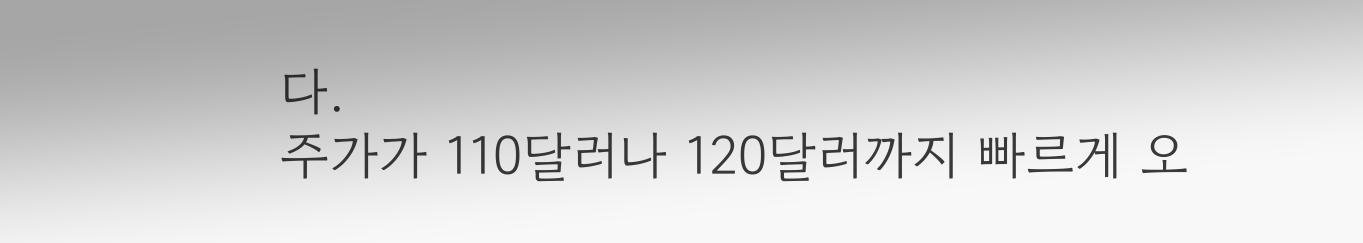다.
주가가 110달러나 120달러까지 빠르게 오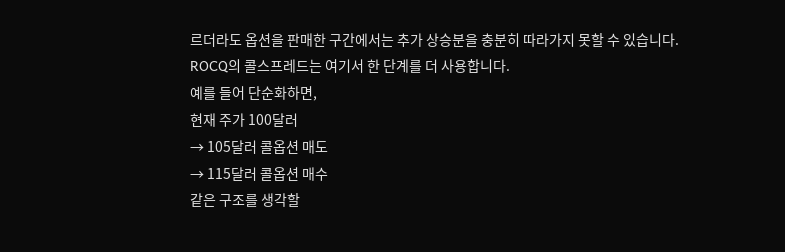르더라도 옵션을 판매한 구간에서는 추가 상승분을 충분히 따라가지 못할 수 있습니다.
ROCQ의 콜스프레드는 여기서 한 단계를 더 사용합니다.
예를 들어 단순화하면,
현재 주가 100달러
→ 105달러 콜옵션 매도
→ 115달러 콜옵션 매수
같은 구조를 생각할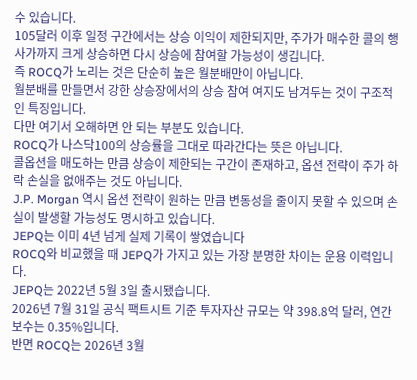수 있습니다.
105달러 이후 일정 구간에서는 상승 이익이 제한되지만, 주가가 매수한 콜의 행사가까지 크게 상승하면 다시 상승에 참여할 가능성이 생깁니다.
즉 ROCQ가 노리는 것은 단순히 높은 월분배만이 아닙니다.
월분배를 만들면서 강한 상승장에서의 상승 참여 여지도 남겨두는 것이 구조적인 특징입니다.
다만 여기서 오해하면 안 되는 부분도 있습니다.
ROCQ가 나스닥100의 상승률을 그대로 따라간다는 뜻은 아닙니다.
콜옵션을 매도하는 만큼 상승이 제한되는 구간이 존재하고, 옵션 전략이 주가 하락 손실을 없애주는 것도 아닙니다.
J.P. Morgan 역시 옵션 전략이 원하는 만큼 변동성을 줄이지 못할 수 있으며 손실이 발생할 가능성도 명시하고 있습니다.
JEPQ는 이미 4년 넘게 실제 기록이 쌓였습니다
ROCQ와 비교했을 때 JEPQ가 가지고 있는 가장 분명한 차이는 운용 이력입니다.
JEPQ는 2022년 5월 3일 출시됐습니다.
2026년 7월 31일 공식 팩트시트 기준 투자자산 규모는 약 398.8억 달러, 연간 보수는 0.35%입니다.
반면 ROCQ는 2026년 3월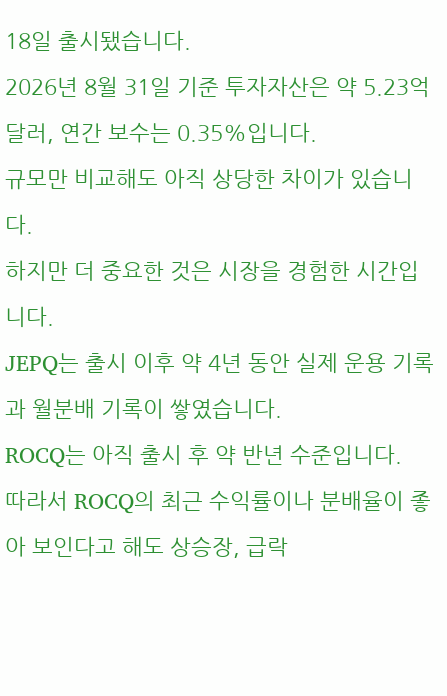18일 출시됐습니다.
2026년 8월 31일 기준 투자자산은 약 5.23억 달러, 연간 보수는 0.35%입니다.
규모만 비교해도 아직 상당한 차이가 있습니다.
하지만 더 중요한 것은 시장을 경험한 시간입니다.
JEPQ는 출시 이후 약 4년 동안 실제 운용 기록과 월분배 기록이 쌓였습니다.
ROCQ는 아직 출시 후 약 반년 수준입니다.
따라서 ROCQ의 최근 수익률이나 분배율이 좋아 보인다고 해도 상승장, 급락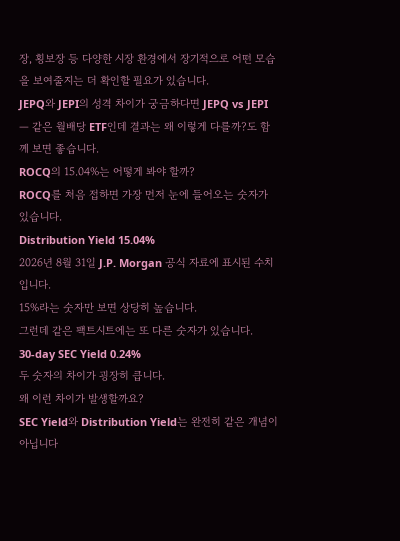장, 횡보장 등 다양한 시장 환경에서 장기적으로 어떤 모습을 보여줄지는 더 확인할 필요가 있습니다.
JEPQ와 JEPI의 성격 차이가 궁금하다면 JEPQ vs JEPI — 같은 월배당 ETF인데 결과는 왜 이렇게 다를까?도 함께 보면 좋습니다.
ROCQ의 15.04%는 어떻게 봐야 할까?
ROCQ를 처음 접하면 가장 먼저 눈에 들어오는 숫자가 있습니다.
Distribution Yield 15.04%
2026년 8월 31일 J.P. Morgan 공식 자료에 표시된 수치입니다.
15%라는 숫자만 보면 상당히 높습니다.
그런데 같은 팩트시트에는 또 다른 숫자가 있습니다.
30-day SEC Yield 0.24%
두 숫자의 차이가 굉장히 큽니다.
왜 이런 차이가 발생할까요?
SEC Yield와 Distribution Yield는 완전히 같은 개념이 아닙니다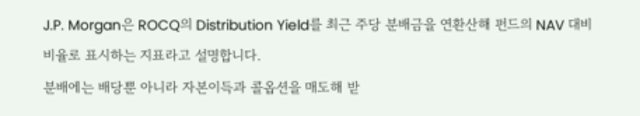J.P. Morgan은 ROCQ의 Distribution Yield를 최근 주당 분배금을 연환산해 펀드의 NAV 대비 비율로 표시하는 지표라고 설명합니다.
분배에는 배당뿐 아니라 자본이득과 콜옵션을 매도해 받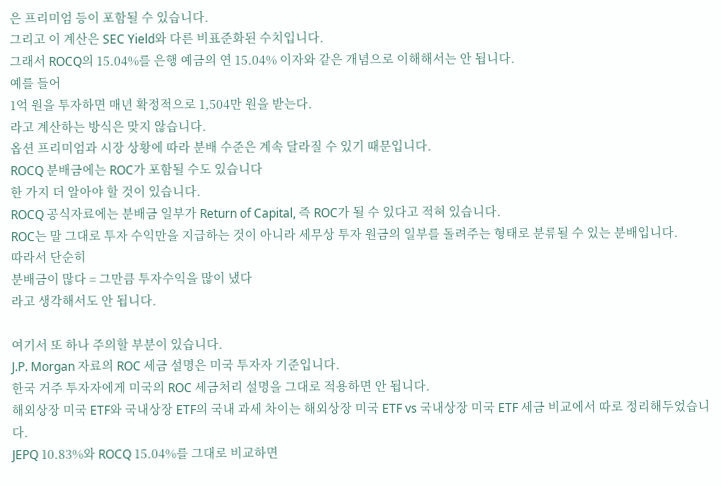은 프리미엄 등이 포함될 수 있습니다.
그리고 이 계산은 SEC Yield와 다른 비표준화된 수치입니다.
그래서 ROCQ의 15.04%를 은행 예금의 연 15.04% 이자와 같은 개념으로 이해해서는 안 됩니다.
예를 들어
1억 원을 투자하면 매년 확정적으로 1,504만 원을 받는다.
라고 계산하는 방식은 맞지 않습니다.
옵션 프리미엄과 시장 상황에 따라 분배 수준은 계속 달라질 수 있기 때문입니다.
ROCQ 분배금에는 ROC가 포함될 수도 있습니다
한 가지 더 알아야 할 것이 있습니다.
ROCQ 공식자료에는 분배금 일부가 Return of Capital, 즉 ROC가 될 수 있다고 적혀 있습니다.
ROC는 말 그대로 투자 수익만을 지급하는 것이 아니라 세무상 투자 원금의 일부를 돌려주는 형태로 분류될 수 있는 분배입니다.
따라서 단순히
분배금이 많다 = 그만큼 투자수익을 많이 냈다
라고 생각해서도 안 됩니다.

여기서 또 하나 주의할 부분이 있습니다.
J.P. Morgan 자료의 ROC 세금 설명은 미국 투자자 기준입니다.
한국 거주 투자자에게 미국의 ROC 세금처리 설명을 그대로 적용하면 안 됩니다.
해외상장 미국 ETF와 국내상장 ETF의 국내 과세 차이는 해외상장 미국 ETF vs 국내상장 미국 ETF 세금 비교에서 따로 정리해두었습니다.
JEPQ 10.83%와 ROCQ 15.04%를 그대로 비교하면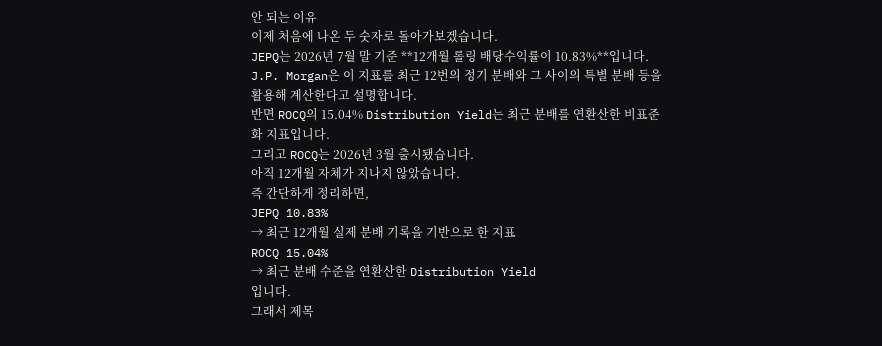안 되는 이유
이제 처음에 나온 두 숫자로 돌아가보겠습니다.
JEPQ는 2026년 7월 말 기준 **12개월 롤링 배당수익률이 10.83%**입니다.
J.P. Morgan은 이 지표를 최근 12번의 정기 분배와 그 사이의 특별 분배 등을 활용해 계산한다고 설명합니다.
반면 ROCQ의 15.04% Distribution Yield는 최근 분배를 연환산한 비표준화 지표입니다.
그리고 ROCQ는 2026년 3월 출시됐습니다.
아직 12개월 자체가 지나지 않았습니다.
즉 간단하게 정리하면,
JEPQ 10.83%
→ 최근 12개월 실제 분배 기록을 기반으로 한 지표
ROCQ 15.04%
→ 최근 분배 수준을 연환산한 Distribution Yield
입니다.
그래서 제목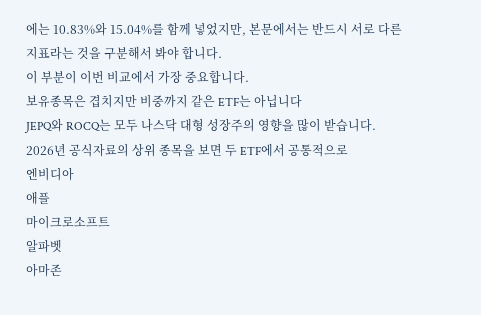에는 10.83%와 15.04%를 함께 넣었지만, 본문에서는 반드시 서로 다른 지표라는 것을 구분해서 봐야 합니다.
이 부분이 이번 비교에서 가장 중요합니다.
보유종목은 겹치지만 비중까지 같은 ETF는 아닙니다
JEPQ와 ROCQ는 모두 나스닥 대형 성장주의 영향을 많이 받습니다.
2026년 공식자료의 상위 종목을 보면 두 ETF에서 공통적으로
엔비디아
애플
마이크로소프트
알파벳
아마존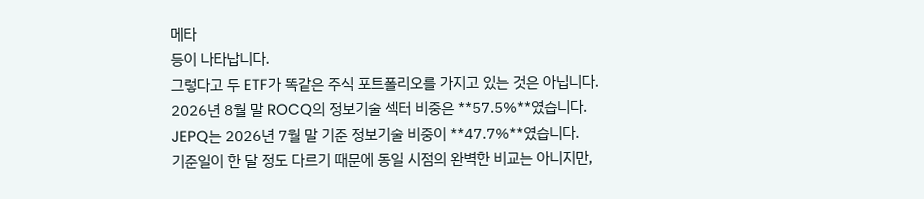메타
등이 나타납니다.
그렇다고 두 ETF가 똑같은 주식 포트폴리오를 가지고 있는 것은 아닙니다.
2026년 8월 말 ROCQ의 정보기술 섹터 비중은 **57.5%**였습니다.
JEPQ는 2026년 7월 말 기준 정보기술 비중이 **47.7%**였습니다.
기준일이 한 달 정도 다르기 때문에 동일 시점의 완벽한 비교는 아니지만,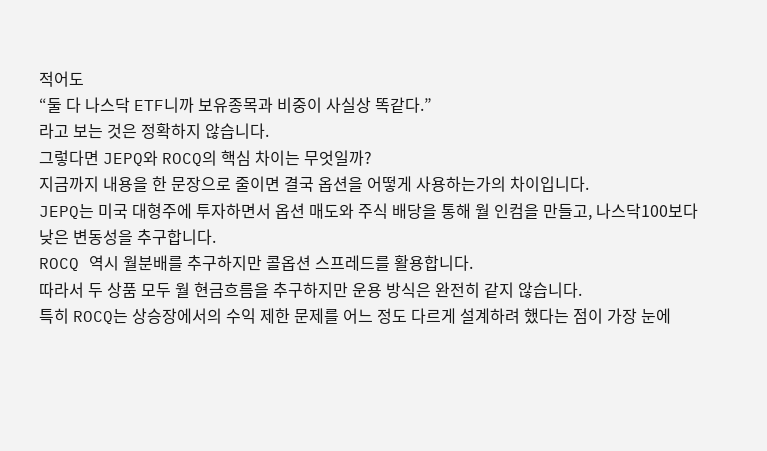적어도
“둘 다 나스닥 ETF니까 보유종목과 비중이 사실상 똑같다.”
라고 보는 것은 정확하지 않습니다.
그렇다면 JEPQ와 ROCQ의 핵심 차이는 무엇일까?
지금까지 내용을 한 문장으로 줄이면 결국 옵션을 어떻게 사용하는가의 차이입니다.
JEPQ는 미국 대형주에 투자하면서 옵션 매도와 주식 배당을 통해 월 인컴을 만들고, 나스닥100보다 낮은 변동성을 추구합니다.
ROCQ 역시 월분배를 추구하지만 콜옵션 스프레드를 활용합니다.
따라서 두 상품 모두 월 현금흐름을 추구하지만 운용 방식은 완전히 같지 않습니다.
특히 ROCQ는 상승장에서의 수익 제한 문제를 어느 정도 다르게 설계하려 했다는 점이 가장 눈에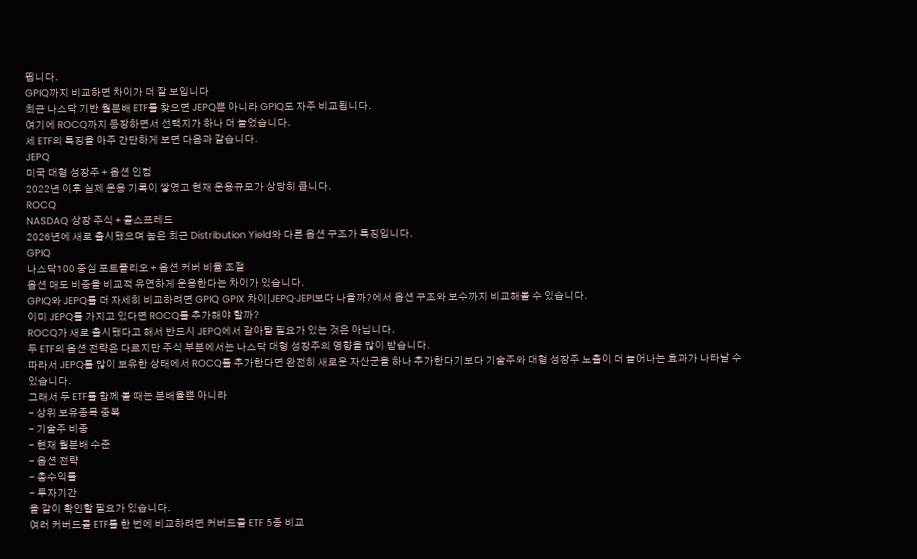띕니다.
GPIQ까지 비교하면 차이가 더 잘 보입니다
최근 나스닥 기반 월분배 ETF를 찾으면 JEPQ뿐 아니라 GPIQ도 자주 비교됩니다.
여기에 ROCQ까지 등장하면서 선택지가 하나 더 늘었습니다.
세 ETF의 특징을 아주 간단하게 보면 다음과 같습니다.
JEPQ
미국 대형 성장주 + 옵션 인컴
2022년 이후 실제 운용 기록이 쌓였고 현재 운용규모가 상당히 큽니다.
ROCQ
NASDAQ 상장 주식 + 콜스프레드
2026년에 새로 출시됐으며 높은 최근 Distribution Yield와 다른 옵션 구조가 특징입니다.
GPIQ
나스닥100 중심 포트폴리오 + 옵션 커버 비율 조절
옵션 매도 비중을 비교적 유연하게 운용한다는 차이가 있습니다.
GPIQ와 JEPQ를 더 자세히 비교하려면 GPIQ GPIX 차이|JEPQ·JEPI보다 나을까?에서 옵션 구조와 보수까지 비교해볼 수 있습니다.
이미 JEPQ를 가지고 있다면 ROCQ를 추가해야 할까?
ROCQ가 새로 출시됐다고 해서 반드시 JEPQ에서 갈아탈 필요가 있는 것은 아닙니다.
두 ETF의 옵션 전략은 다르지만 주식 부분에서는 나스닥 대형 성장주의 영향을 많이 받습니다.
따라서 JEPQ를 많이 보유한 상태에서 ROCQ를 추가한다면 완전히 새로운 자산군을 하나 추가한다기보다 기술주와 대형 성장주 노출이 더 늘어나는 효과가 나타날 수 있습니다.
그래서 두 ETF를 함께 볼 때는 분배율뿐 아니라
- 상위 보유종목 중복
- 기술주 비중
- 현재 월분배 수준
- 옵션 전략
- 총수익률
- 투자기간
을 같이 확인할 필요가 있습니다.
여러 커버드콜 ETF를 한 번에 비교하려면 커버드콜 ETF 5종 비교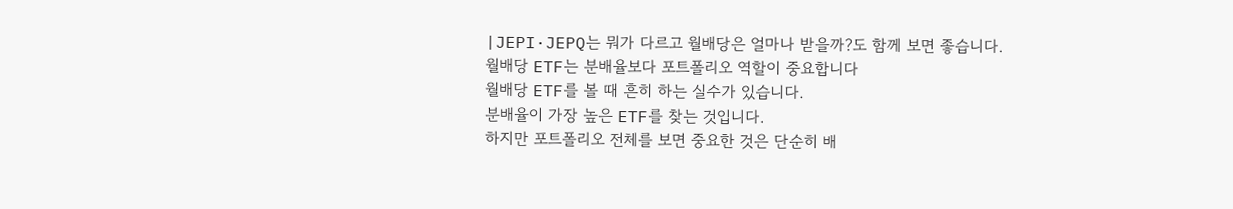|JEPI·JEPQ는 뭐가 다르고 월배당은 얼마나 받을까?도 함께 보면 좋습니다.
월배당 ETF는 분배율보다 포트폴리오 역할이 중요합니다
월배당 ETF를 볼 때 흔히 하는 실수가 있습니다.
분배율이 가장 높은 ETF를 찾는 것입니다.
하지만 포트폴리오 전체를 보면 중요한 것은 단순히 배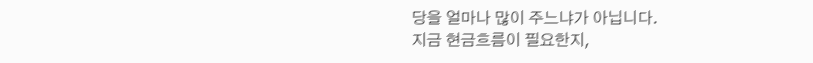당을 얼마나 많이 주느냐가 아닙니다.
지금 현금흐름이 필요한지,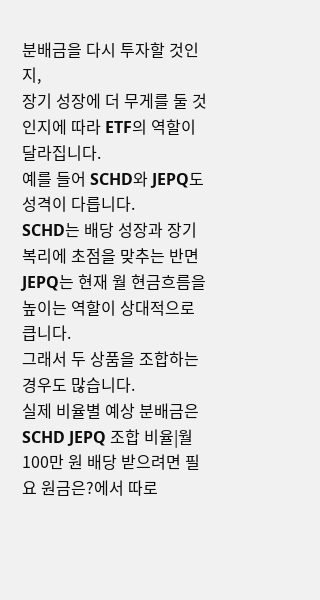분배금을 다시 투자할 것인지,
장기 성장에 더 무게를 둘 것인지에 따라 ETF의 역할이 달라집니다.
예를 들어 SCHD와 JEPQ도 성격이 다릅니다.
SCHD는 배당 성장과 장기 복리에 초점을 맞추는 반면 JEPQ는 현재 월 현금흐름을 높이는 역할이 상대적으로 큽니다.
그래서 두 상품을 조합하는 경우도 많습니다.
실제 비율별 예상 분배금은 SCHD JEPQ 조합 비율|월 100만 원 배당 받으려면 필요 원금은?에서 따로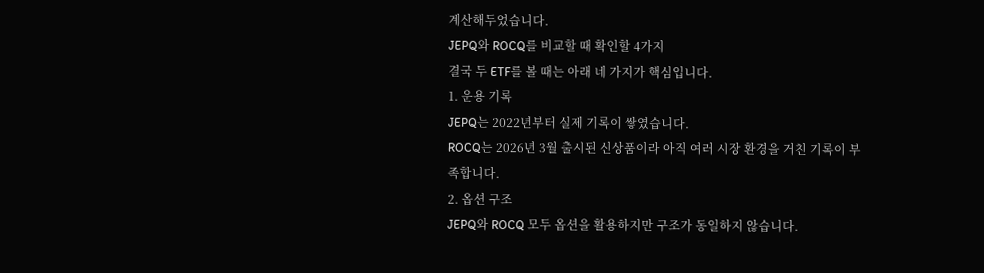계산해두었습니다.
JEPQ와 ROCQ를 비교할 때 확인할 4가지
결국 두 ETF를 볼 때는 아래 네 가지가 핵심입니다.
1. 운용 기록
JEPQ는 2022년부터 실제 기록이 쌓였습니다.
ROCQ는 2026년 3월 출시된 신상품이라 아직 여러 시장 환경을 거친 기록이 부족합니다.
2. 옵션 구조
JEPQ와 ROCQ 모두 옵션을 활용하지만 구조가 동일하지 않습니다.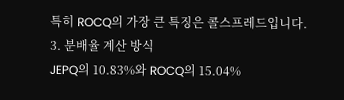특히 ROCQ의 가장 큰 특징은 콜스프레드입니다.
3. 분배율 계산 방식
JEPQ의 10.83%와 ROCQ의 15.04%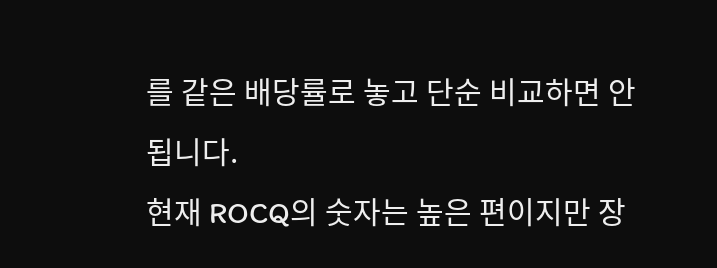를 같은 배당률로 놓고 단순 비교하면 안 됩니다.
현재 ROCQ의 숫자는 높은 편이지만 장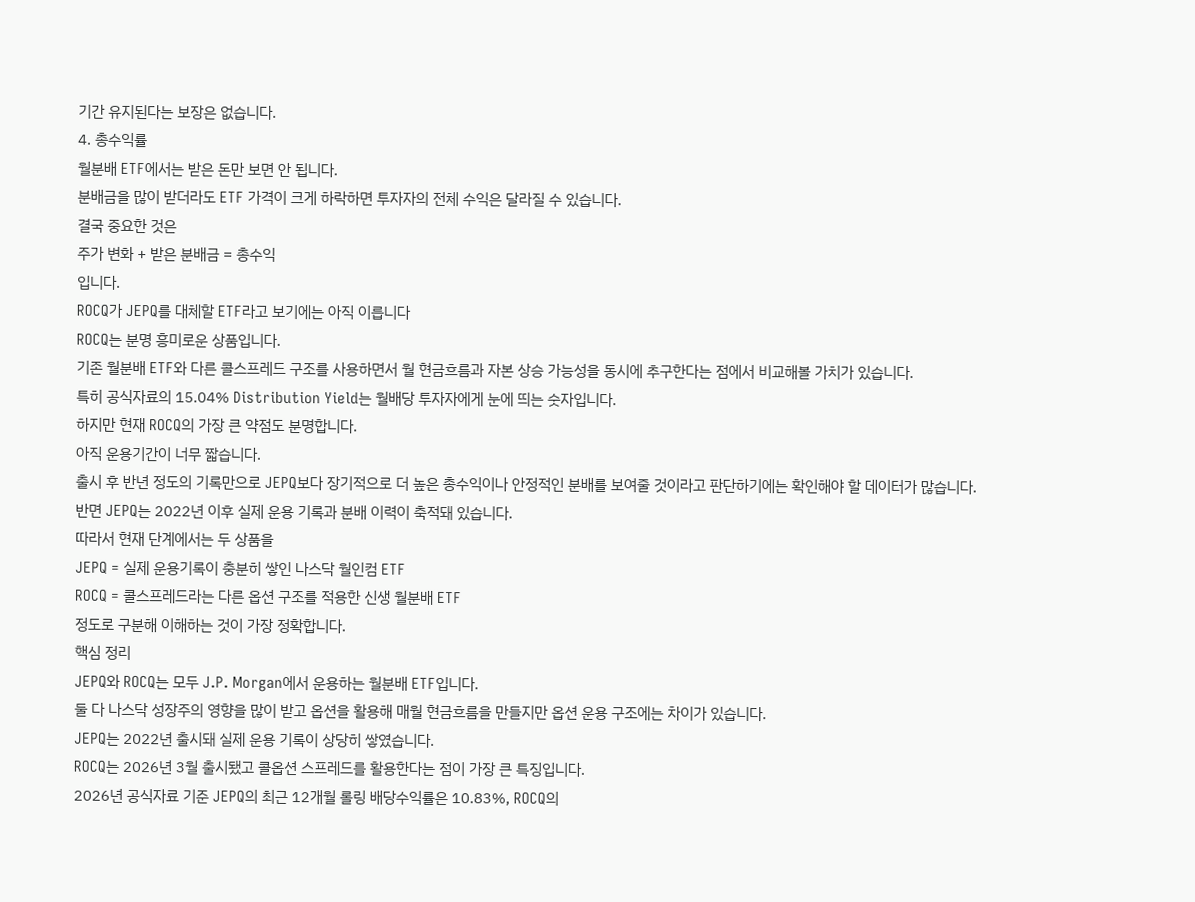기간 유지된다는 보장은 없습니다.
4. 총수익률
월분배 ETF에서는 받은 돈만 보면 안 됩니다.
분배금을 많이 받더라도 ETF 가격이 크게 하락하면 투자자의 전체 수익은 달라질 수 있습니다.
결국 중요한 것은
주가 변화 + 받은 분배금 = 총수익
입니다.
ROCQ가 JEPQ를 대체할 ETF라고 보기에는 아직 이릅니다
ROCQ는 분명 흥미로운 상품입니다.
기존 월분배 ETF와 다른 콜스프레드 구조를 사용하면서 월 현금흐름과 자본 상승 가능성을 동시에 추구한다는 점에서 비교해볼 가치가 있습니다.
특히 공식자료의 15.04% Distribution Yield는 월배당 투자자에게 눈에 띄는 숫자입니다.
하지만 현재 ROCQ의 가장 큰 약점도 분명합니다.
아직 운용기간이 너무 짧습니다.
출시 후 반년 정도의 기록만으로 JEPQ보다 장기적으로 더 높은 총수익이나 안정적인 분배를 보여줄 것이라고 판단하기에는 확인해야 할 데이터가 많습니다.
반면 JEPQ는 2022년 이후 실제 운용 기록과 분배 이력이 축적돼 있습니다.
따라서 현재 단계에서는 두 상품을
JEPQ = 실제 운용기록이 충분히 쌓인 나스닥 월인컴 ETF
ROCQ = 콜스프레드라는 다른 옵션 구조를 적용한 신생 월분배 ETF
정도로 구분해 이해하는 것이 가장 정확합니다.
핵심 정리
JEPQ와 ROCQ는 모두 J.P. Morgan에서 운용하는 월분배 ETF입니다.
둘 다 나스닥 성장주의 영향을 많이 받고 옵션을 활용해 매월 현금흐름을 만들지만 옵션 운용 구조에는 차이가 있습니다.
JEPQ는 2022년 출시돼 실제 운용 기록이 상당히 쌓였습니다.
ROCQ는 2026년 3월 출시됐고 콜옵션 스프레드를 활용한다는 점이 가장 큰 특징입니다.
2026년 공식자료 기준 JEPQ의 최근 12개월 롤링 배당수익률은 10.83%, ROCQ의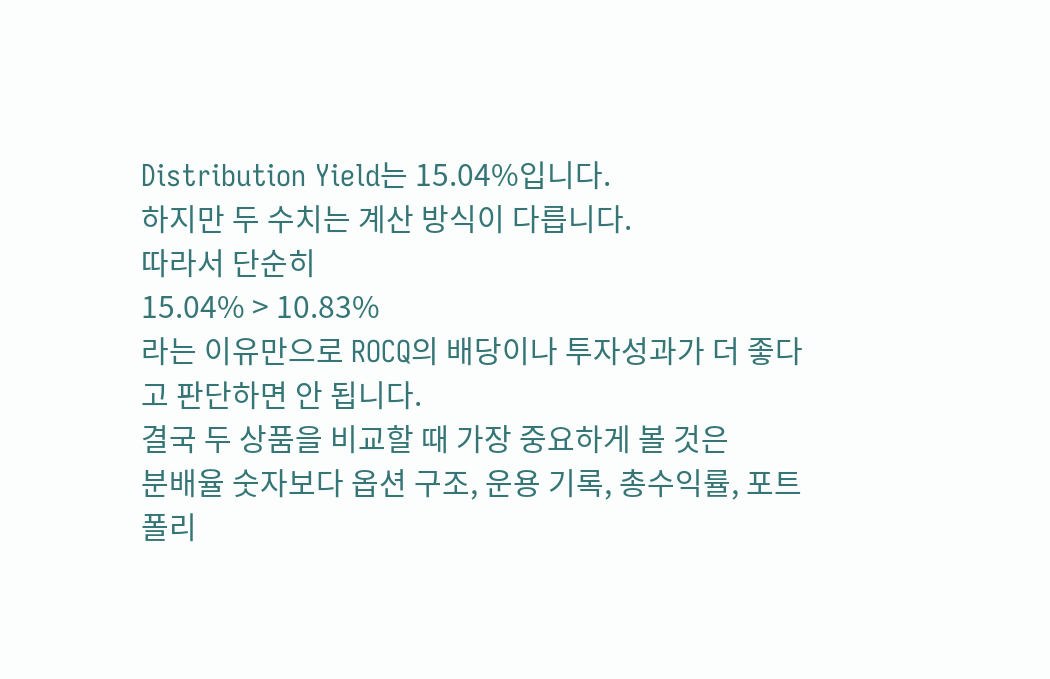Distribution Yield는 15.04%입니다.
하지만 두 수치는 계산 방식이 다릅니다.
따라서 단순히
15.04% > 10.83%
라는 이유만으로 ROCQ의 배당이나 투자성과가 더 좋다고 판단하면 안 됩니다.
결국 두 상품을 비교할 때 가장 중요하게 볼 것은
분배율 숫자보다 옵션 구조, 운용 기록, 총수익률, 포트폴리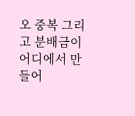오 중복 그리고 분배금이 어디에서 만들어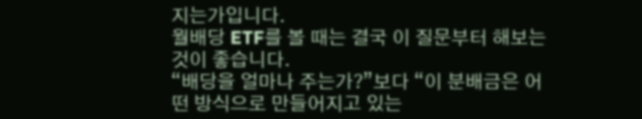지는가입니다.
월배당 ETF를 볼 때는 결국 이 질문부터 해보는 것이 좋습니다.
“배당을 얼마나 주는가?”보다 “이 분배금은 어떤 방식으로 만들어지고 있는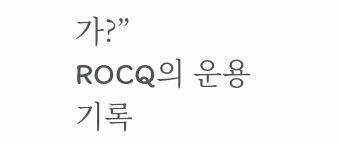가?”
ROCQ의 운용기록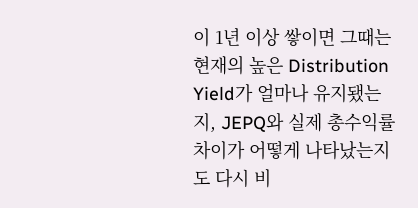이 1년 이상 쌓이면 그때는 현재의 높은 Distribution Yield가 얼마나 유지됐는지, JEPQ와 실제 총수익률 차이가 어떻게 나타났는지도 다시 비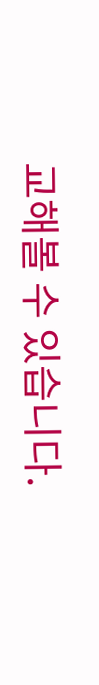교해볼 수 있습니다.